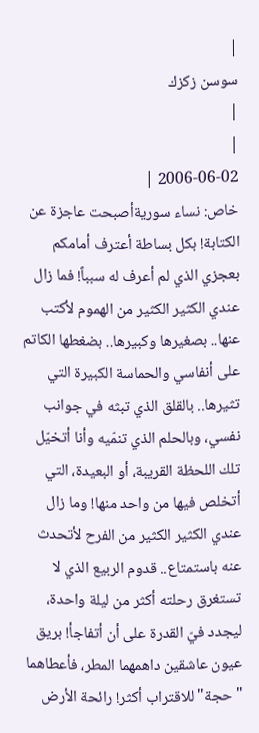|
سوسن زكزك
|
|
2006-06-02 |
خاص: نساء سوريةأصبحت عاجزة عن الكتابة! بكل بساطة أعترف أمامكم بعجزي الذي لم أعرف له سبباً! فما زال عندي الكثير الكثير من الهموم لأكتب عنها.. بصغيرها وكبيرها.. بضغطها الكاتم على أنفاسي والحماسة الكبيرة التي تثيرها.. بالقلق الذي تبثه في جوانب نفسي، وبالحلم الذي تنمّيه وأنا أتخيّل تلك اللحظة القريبة، أو البعيدة، التي أتخلص فيها من واحد منها! وما زال عندي الكثير الكثير من الفرح لأتحدث عنه باستمتاع.. قدوم الربيع الذي لا تستغرق رحلته أكثر من ليلة واحدة، ليجدد فيّ القدرة على أن أتفاجأ! بريق عيون عاشقين داهمهما المطر، فأعطاهما "حجة" للاقتراب أكثر! رائحة الأرض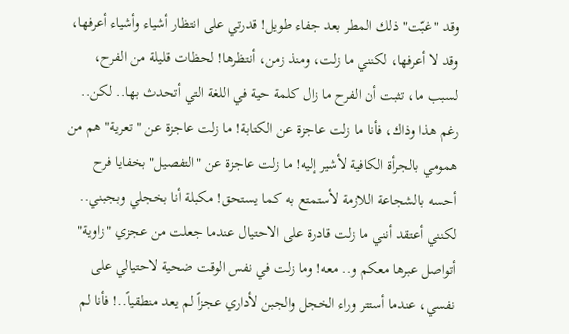وقد "غبّت" ذلك المطر بعد جفاء طويل! قدرتي على انتظار أشياء وأشياء أعرفها، وقد لا أعرفها، لكنني ما زلت، ومنذ زمن، أنتظرها! لحظات قليلة من الفرح، لسبب ما، تثبت أن الفرح ما زال كلمة حية في اللغة التي أتحدث بها.. لكن.. رغم هذا وذاك، فأنا ما زلت عاجزة عن الكتابة! ما زلت عاجزة عن "تعرية" هم من همومي بالجرأة الكافية لأشير إليه! ما زلت عاجزة عن "التفصيل" بخفايا فرح أحسه بالشجاعة اللازمة لأستمتع به كما يستحق! مكبلة أنا بخجلي وبجبني.. لكنني أعتقد أنني ما زلت قادرة على الاحتيال عندما جعلت من عجزي "زاوية" أتواصل عبرها معكم و.. معه! وما زلت في نفس الوقت ضحية لاحتيالي على نفسي، عندما أستتر وراء الخجل والجبن لأداري عجزاً لم يعد منطقياً..! فأنا لم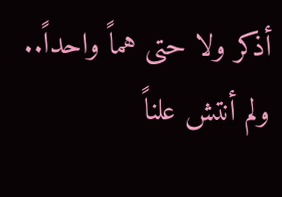أذكر ولا حتى هماً واحداً.. ولم أنتش علناً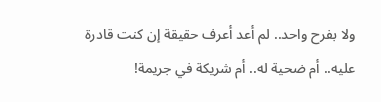ولا بفرح واحد.. لم أعد أعرف حقيقة إن كنت قادرة عليه.. أم ضحية له.. أم شريكة في جريمة!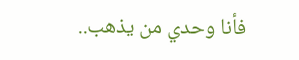فأنا وحدي من يذهب..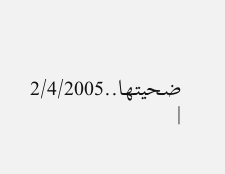ضحيتها..2/4/2005
|